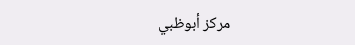مركز أبوظبي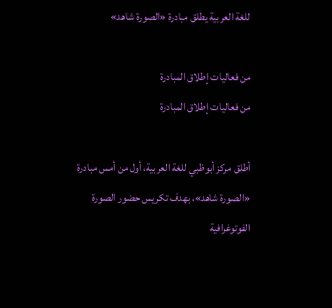للغة العربية يطلق مبادرة «الصورة شاهد»

من فعاليات إطلاق المبادرة
من فعاليات إطلاق المبادرة

أطلق مركز أبوظبي للغة العربية، أول من أمس مبادرة «الصورة شاهد»، بهدف تكريس حضور الصورة الفوتوغرافية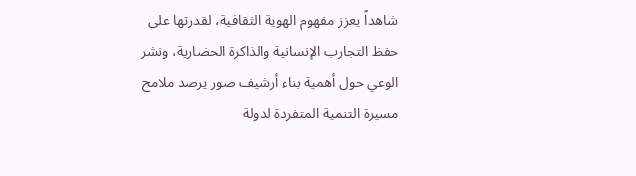شاهداً يعزز مفهوم الهوية الثقافية، لقدرتها على حفظ التجارب الإنسانية والذاكرة الحضارية، ونشر الوعي حول أهمية بناء أرشيف صور يرصد ملامح مسيرة التنمية المتفردة لدولة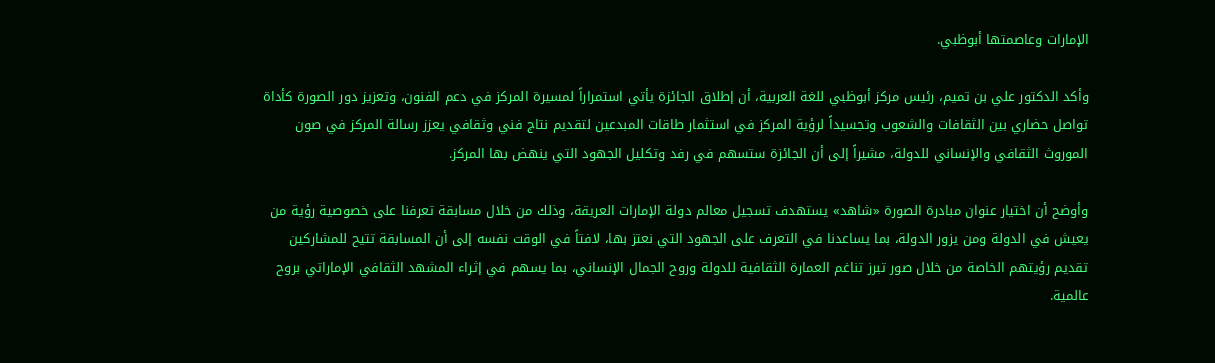الإمارات وعاصمتها أبوظبي.

وأكد الدكتور علي بن تميم، رئيس مركز أبوظبي للغة العربية، أن إطلاق الجائزة يأتي استمراراً لمسيرة المركز في دعم الفنون، وتعزيز دور الصورة كأداة تواصل حضاري بين الثقافات والشعوب وتجسيداً لرؤية المركز في استثمار طاقات المبدعين لتقديم نتاج فني وثقافي يعزز رسالة المركز في صون الموروث الثقافي والإنساني للدولة، مشيراً إلى أن الجائزة ستسهم في رفد وتكليل الجهود التي ينهض بها المركز.

وأوضح أن اختيار عنوان مبادرة الصورة «شاهد» يستهدف تسجيل معالم دولة الإمارات العريقة، وذلك من خلال مسابقة تعرفنا على خصوصية رؤية من يعيش في الدولة ومن يزور الدولة، بما يساعدنا في التعرف على الجهود التي نعتز بها، لافتاً في الوقت نفسه إلى أن المسابقة تتيح للمشاركين تقديم رؤيتهم الخاصة من خلال صور تبرز تناغم العمارة الثقافية للدولة وروح الجمال الإنساني، بما يسهم في إثراء المشهد الثقافي الإماراتي بروح عالمية.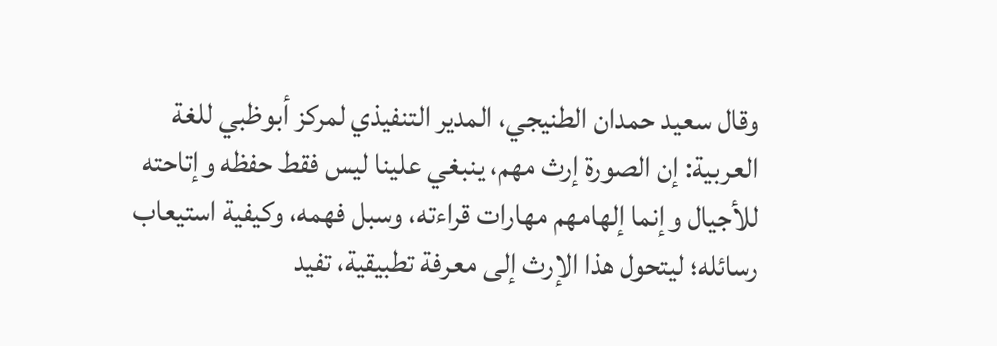وقال سعيد حمدان الطنيجي، المدير التنفيذي لمركز أبوظبي للغة العربية: إن الصورة إرث مهم، ينبغي علينا ليس فقط حفظه وإتاحته للأجيال وإنما إلهامهم مهارات قراءته، وسبل فهمه، وكيفية استيعاب رسائله؛ ليتحول هذا الإرث إلى معرفة تطبيقية، تفيد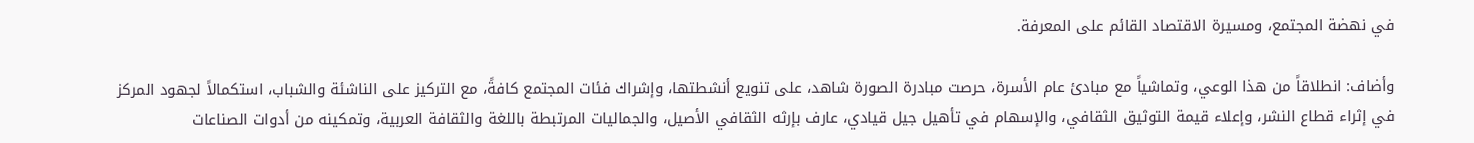في نهضة المجتمع، ومسيرة الاقتصاد القائم على المعرفة.

وأضاف: انطلاقاً من هذا الوعي، وتماشياً مع مبادئ عام الأسرة، حرصت مبادرة الصورة شاهد، على تنويع أنشطتها، وإشراك فئات المجتمع كافةً، مع التركيز على الناشئة والشباب، استكمالاً لجهود المركز في إثراء قطاع النشر، وإعلاء قيمة التوثيق الثقافي، والإسهام في تأهيل جيل قيادي، عارف بإرثه الثقافي الأصيل، والجماليات المرتبطة باللغة والثقافة العربية، وتمكينه من أدوات الصناعات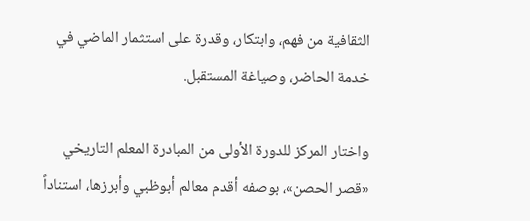الثقافية من فهم، وابتكار، وقدرة على استثمار الماضي في خدمة الحاضر، وصياغة المستقبل.

واختار المركز للدورة الأولى من المبادرة المعلم التاريخي «قصر الحصن»، بوصفه أقدم معالم أبوظبي وأبرزها، استناداً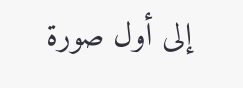إلى أول صورة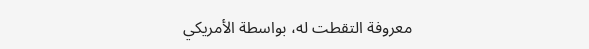معروفة التقطت له، بواسطة الأمريكي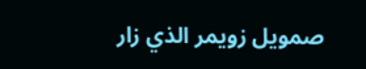صمويل زويمر الذي زار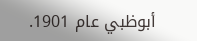أبوظبي عام 1901.